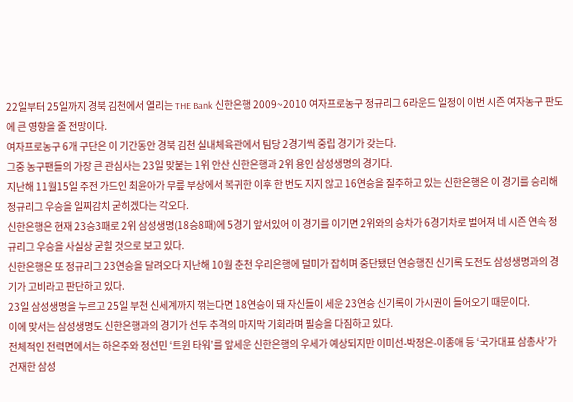22일부터 25일까지 경북 김천에서 열리는 THE Bank 신한은행 2009~2010 여자프로농구 정규리그 6라운드 일정이 이번 시즌 여자농구 판도에 큰 영향을 줄 전망이다.
여자프로농구 6개 구단은 이 기간동안 경북 김천 실내체육관에서 팀당 2경기씩 중립 경기가 갖는다.
그중 농구팬들의 가장 큰 관심사는 23일 맞붙는 1위 안산 신한은행과 2위 용인 삼성생명의 경기다.
지난해 11월15일 주전 가드인 최윤아가 무릎 부상에서 복귀한 이후 한 번도 지지 않고 16연승을 질주하고 있는 신한은행은 이 경기를 승리해 정규리그 우승을 일찌감치 굳히겠다는 각오다.
신한은행은 현재 23승3패로 2위 삼성생명(18승8패)에 5경기 앞서있어 이 경기를 이기면 2위와의 승차가 6경기차로 벌어져 네 시즌 연속 정규리그 우승을 사실상 굳힐 것으로 보고 있다.
신한은행은 또 정규리그 23연승을 달려오다 지난해 10월 춘천 우리은행에 덜미가 잡히며 중단됐던 연승행진 신기록 도전도 삼성생명과의 경기가 고비라고 판단하고 있다.
23일 삼성생명을 누르고 25일 부천 신세계까지 꺾는다면 18연승이 돼 자신들이 세운 23연승 신기록이 가시권이 들어오기 때문이다.
이에 맞서는 삼성생명도 신한은행과의 경기가 선두 추격의 마지막 기회라며 필승을 다짐하고 있다.
전체적인 전력면에서는 하은주와 정선민 ‘트윈 타워’를 앞세운 신한은행의 우세가 예상되지만 이미선-박정은-이종애 등 ‘국가대표 삼총사’가 건재한 삼성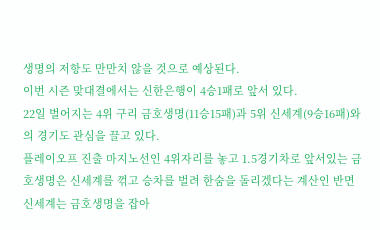생명의 저항도 만만치 않을 것으로 예상된다.
이번 시즌 맞대결에서는 신한은행이 4승1패로 앞서 있다.
22일 벌어지는 4위 구리 금호생명(11승15패)과 5위 신세계(9승16패)와의 경기도 관심을 끌고 있다.
플레이오프 진출 마지노선인 4위자리를 놓고 1.5경기차로 앞서있는 금호생명은 신세계를 꺾고 승차를 벌려 한숨을 돌리겠다는 계산인 반면 신세계는 금호생명을 잡아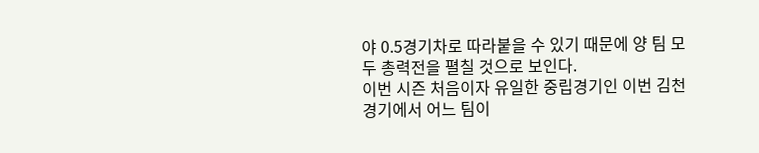야 0.5경기차로 따라붙을 수 있기 때문에 양 팀 모두 총력전을 펼칠 것으로 보인다.
이번 시즌 처음이자 유일한 중립경기인 이번 김천 경기에서 어느 팀이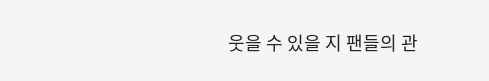웃을 수 있을 지 팬들의 관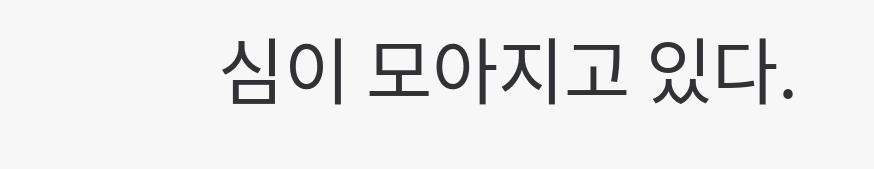심이 모아지고 있다.